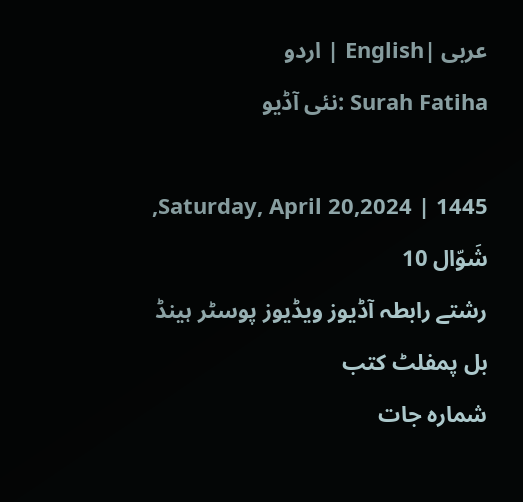عربى |English | اردو
Surah Fatiha :نئى آڈيو

Saturday, April 20,2024 | 1445, شَوّال 10
رشتے رابطہ آڈيوز ويڈيوز پوسٹر ہينڈ بل پمفلٹ کتب
شماره جات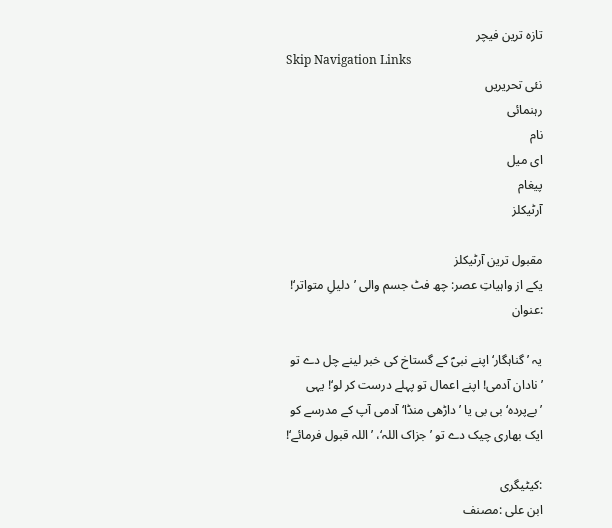تازہ ترين فیچر
Skip Navigation Links
نئى تحريريں
رہنمائى
نام
اى ميل
پیغام
آرٹیکلز

مقبول ترین آرٹیکلز
یکے از واہیاتِ عصر: چھ فٹ جسم والی ’دلیلِ متواتر‘!
:عنوان

یہ ’گناہگار‘ اپنے نبیؐ کے گستاخ کی خبر لینے چل دے تو ’نادان آدمی! اپنے اعمال تو پہلے درست کر لو‘! یہی ’بےپردہ‘ بی بی یا ’داڑھی منڈا‘ آدمی آپ کے مدرسے کو ایک بھاری چیک دے تو ’جزاک اللہ‘، ’اللہ قبول فرمائے‘!

:کیٹیگری
ابن علی :مصنف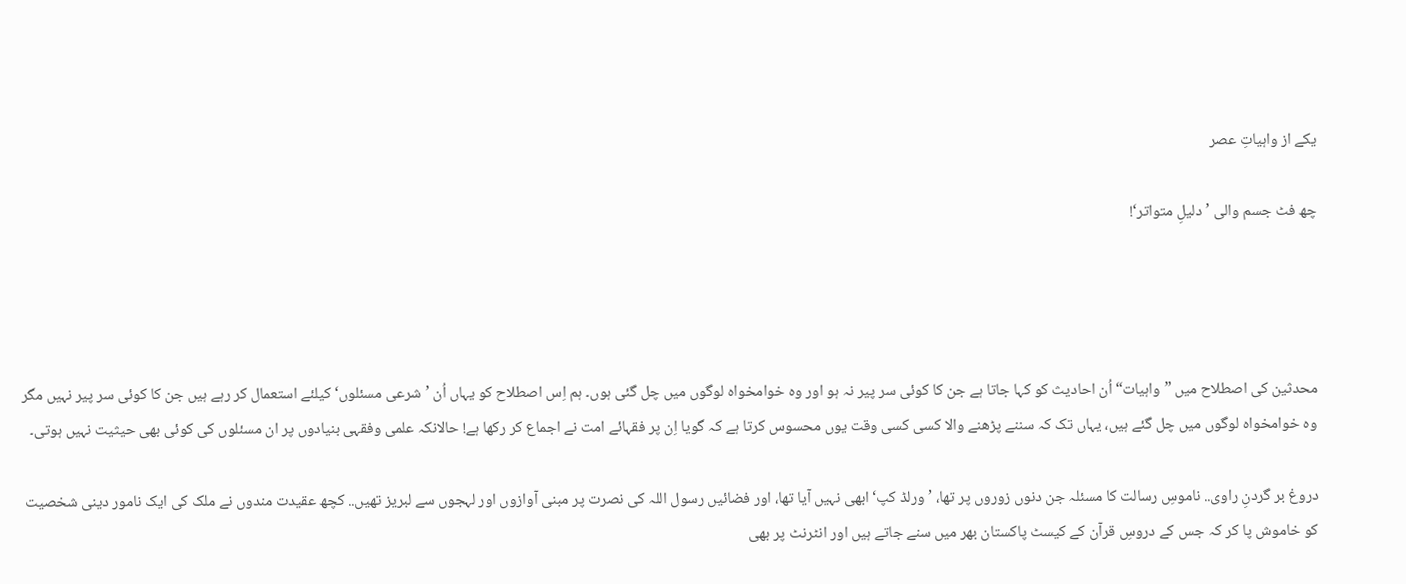یکے از واہیاتِ عصر

چھ فٹ جسم والی ’دلیلِ متواتر‘!




محدثین کی اصطلاح میں ”واہیات“ اُن احادیث کو کہا جاتا ہے جن کا کوئی سر پیر نہ ہو اور وہ خوامخواہ لوگوں میں چل گئی ہوں۔ ہم اِس اصطلاح کو یہاں اُن ’شرعی مسئلوں‘ کیلئے استعمال کر رہے ہیں جن کا کوئی سر پیر نہیں مگر وہ خوامخواہ لوگوں میں چل گئے ہیں، یہاں تک کہ سننے پڑھنے والا کسی کسی وقت یوں محسوس کرتا ہے کہ گویا اِن پر فقہائے امت نے اجماع کر رکھا ہے! حالانکہ علمی وفقہی بنیادوں پر ان مسئلوں کی کوئی بھی حیثیت نہیں ہوتی۔

دروغ بر گردنِ راوی.. ناموسِ رسالت کا مسئلہ جن دنوں زوروں پر تھا، ’ورلڈ کپ‘ ابھی نہیں آیا تھا، اور فضائیں رسول اللہ کی نصرت پر مبنی آوازوں اور لہجوں سے لبریز تھیں.. کچھ عقیدت مندوں نے ملک کی ایک نامور دینی شخصیت کو خاموش پا کر کہ جس کے دروسِ قرآن کے کیسٹ پاکستان بھر میں سنے جاتے ہیں اور انٹرنٹ پر بھی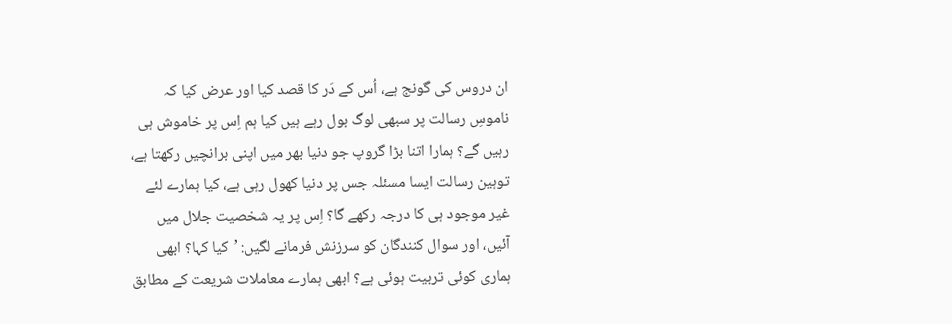ان دروس کی گونج ہے، اُس کے دَر کا قصد کیا اور عرض کیا کہ ناموسِ رسالت پر سبھی لوگ بول رہے ہیں کیا ہم اِس پر خاموش ہی رہیں گے؟ ہمارا اتنا بڑا گروپ جو دنیا بھر میں اپنی برانچیں رکھتا ہے، توہین رسالت ایسا مسئلہ جس پر دنیا کھول رہی ہے، کیا ہمارے لئے غیر موجود ہی کا درجہ رکھے گا؟ اِس پر یہ شخصیت جلال میں آئیں، اور سوال کنندگان کو سرزنش فرمانے لگیں: ’کیا کہا؟ ابھی ہماری کوئی تربیت ہوئی ہے؟ ابھی ہمارے معاملات شریعت کے مطابق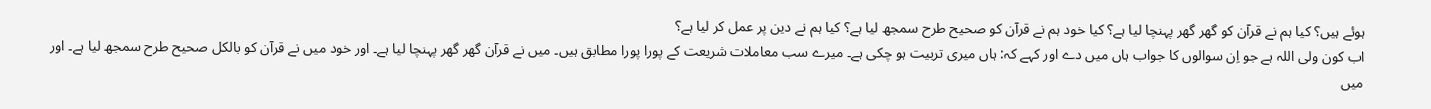ہوئے ہیں؟ کیا ہم نے قرآن کو گھر گھر پہنچا لیا ہے؟ کیا خود ہم نے قرآن کو صحیح طرح سمجھ لیا ہے؟ کیا ہم نے دین پر عمل کر لیا ہے؟
اب کون ولی اللہ ہے جو اِن سوالوں کا جواب ہاں میں دے اور کہے کہ: ہاں میری تربیت ہو چکی ہے۔ میرے سب معاملات شریعت کے پورا پورا مطابق ہیں۔ میں نے قرآن گھر گھر پہنچا لیا ہے۔ اور خود میں نے قرآن کو بالکل صحیح طرح سمجھ لیا ہے۔ اور میں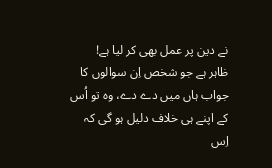نے دین پر عمل بھی کر لیا ہے!
ظاہر ہے جو شخص اِن سوالوں کا جواب ہاں میں دے دے، وہ تو اُس کے اپنے ہی خلاف دلیل ہو گی کہ اِس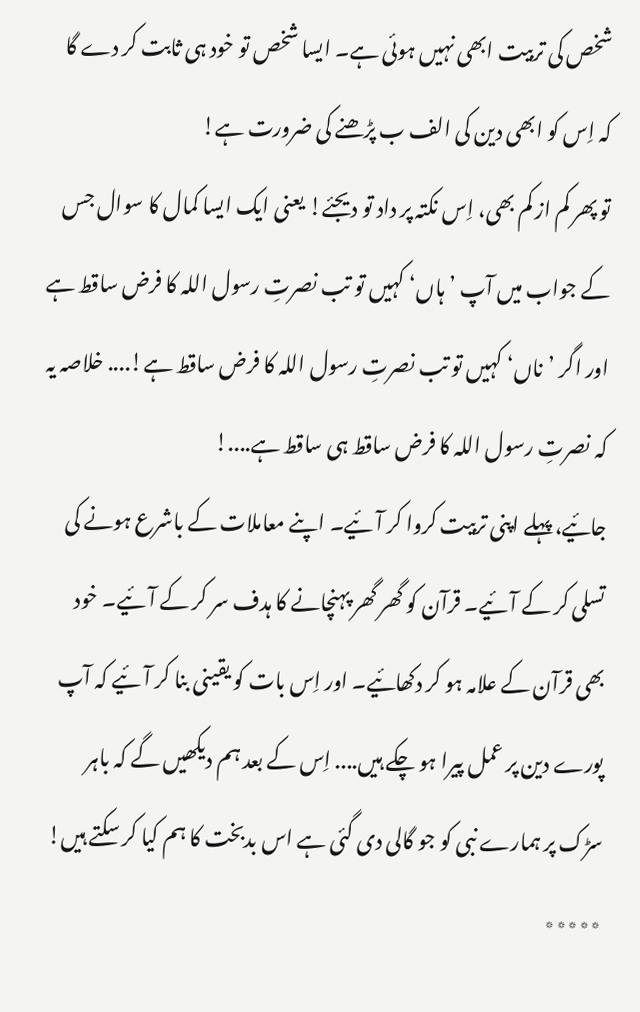شخص کی تربیت ابھی نہیں ہوئی ہے۔ ایسا شخص تو خود ہی ثابت کر دے گا کہ اِس کو ابھی دین کی الف ب پڑھنے کی ضرورت ہے!
تو پھر کم از کم بھی، اِس نکتہ پر داد تو دیجئے! یعنی ایک ایسا کمال کا سوال جس کے جواب میں آپ ’ہاں‘ کہیں تو تب نصرتِ رسول اللہ کا فرض ساقط ہے اور اگر ’ناں‘ کہیں تو تب نصرتِ رسول اللہ کا فرض ساقط ہے!.... خلاصہ یہ کہ نصرتِ رسول اللہ کا فرض ساقط ہی ساقط ہے....!
جائیے، پہلے اپنی تربیت کروا کر آئیے۔ اپنے معاملات کے باشرع ہونے کی تسلی کر کے آئیے۔ قرآن کو گھر گھر پہنچانے کا ہدف سر کر کے آئیے۔ خود بھی قرآن کے علامہ ہو کر دکھائیے۔ اور اِس بات کو یقینی بنا کر آئیے کہ آپ پورے دین پر عمل پیرا ہو چکے ہیں.... اِس کے بعد ہم دیکھیں گے کہ باہر سڑک پر ہمارے نبی کو جو گالی دی گئی ہے اس بدبخت کا ہم کیا کر سکتے ہیں!
٭٭٭٭٭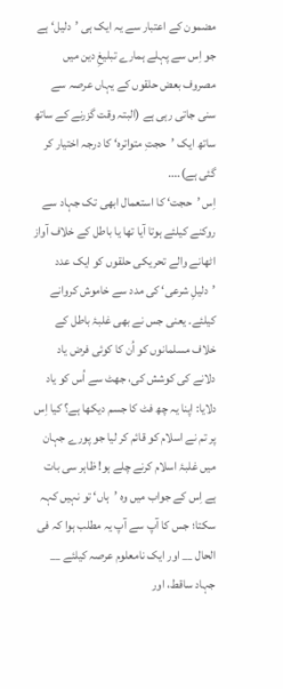مضمون کے اعتبار سے یہ ایک ہی ’دلیل‘ ہے جو اِس سے پہلے ہمارے تبلیغِ دین میں مصروف بعض حلقوں کے یہاں عرصہ سے سنی جاتی رہی ہے (البتہ وقت گزرنے کے ساتھ ساتھ ایک ’حجتِ متواترہ‘ کا درجہ اختیار کر گئی ہے)....
اِس ’حجت‘ کا استعمال ابھی تک جہاد سے روکنے کیلئے ہوتا آیا تھا یا باطل کے خلاف آواز اٹھانے والے تحریکی حلقوں کو ایک عدد ’دلیلِ شرعی‘ کی مدد سے خاموش کروانے کیلئے۔ یعنی جس نے بھی غلبۂ باطل کے خلاف مسلمانوں کو اُن کا کوئی فرض یاد دلانے کی کوشش کی، جھٹ سے اُس کو یاد دلایا: اپنا یہ چھ فٹ کا جسم دیکھا ہے؟ کیا اِس پر تم نے اسلام کو قائم کر لیا جو پورے جہان میں غلبۂ اسلام کرنے چلے ہو! ظاہر سی بات ہے اِس کے جواب میں وہ ’ہاں‘ تو نہیں کہہ سکتا؛ جس کا آپ سے آپ یہ مطلب ہوا کہ فی الحال __ اور ایک نامعلوم عرصہ کیلئے __ جہاد ساقط، اور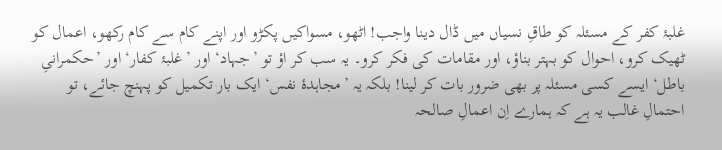غلبۂ کفر کے مسئلہ کو طاقِ نسیاں میں ڈال دینا واجب! اٹھو، مسواکیں پکڑو اور اپنے کام سے کام رکھو، اعمال کو ٹھیک کرو، احوال کو بہتر بناؤ، اور مقامات کی فکر کرو۔ یہ سب کر اؤ تو ’جہاد‘ اور ’غلبۂ کفار‘ اور ’حکمرانیِ باطل‘ ایسے کسی مسئلہ پر بھی ضرور بات کر لینا! بلکہ یہ ’مجاہدۂ نفس‘ایک بار تکمیل کو پہنچ جائے، تو احتمالِ غالب یہ ہے کہ ہمارے اِن اعمالِ صالحہ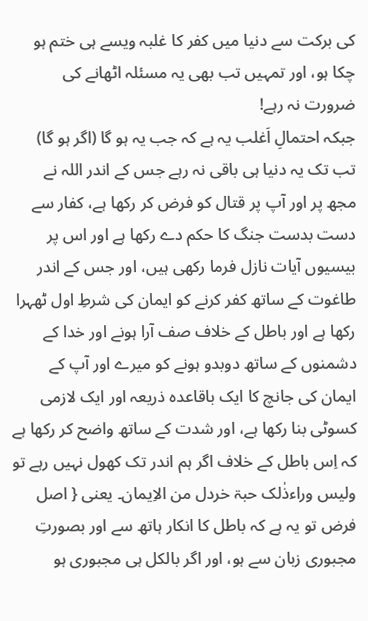کی برکت سے دنیا میں کفر کا غلبہ ویسے ہی ختم ہو چکا ہو، اور تمہیں تب بھی یہ مسئلہ اٹھانے کی ضرورت نہ رہے!
جبکہ احتمالِ اَغلب یہ ہے کہ جب یہ ہو گا (اگر ہو گا) تب تک یہ دنیا ہی باقی نہ رہے جس کے اندر اللہ نے مجھ پر اور آپ پر قتال کو فرض کر رکھا ہے، کفار سے دست بدست جنگ کا حکم دے رکھا ہے اور اس پر بیسیوں آیات نازل فرما رکھی ہیں، اور جس کے اندر طاغوت کے ساتھ کفر کرنے کو ایمان کی شرطِ اول ٹھہرا رکھا ہے اور باطل کے خلاف صف آرا ہونے اور خدا کے دشمنوں کے ساتھ دوبدو ہونے کو میرے اور آپ کے ایمان کی جانچ کا ایک باقاعدہ ذریعہ اور ایک لازمی کسوٹی بنا رکھا ہے، اور شدت کے ساتھ واضح کر رکھا ہے کہ اِس باطل کے خلاف اگر ہم اندر تک کھول نہیں رہے تو ولیس وراءذٰلک حبۃ خردل من الاِیمان۔ یعنی { اصل فرض تو یہ ہے کہ باطل کا انکار ہاتھ سے اور بصورتِ مجبوری زبان سے ہو، اور اگر بالکل ہی مجبوری ہو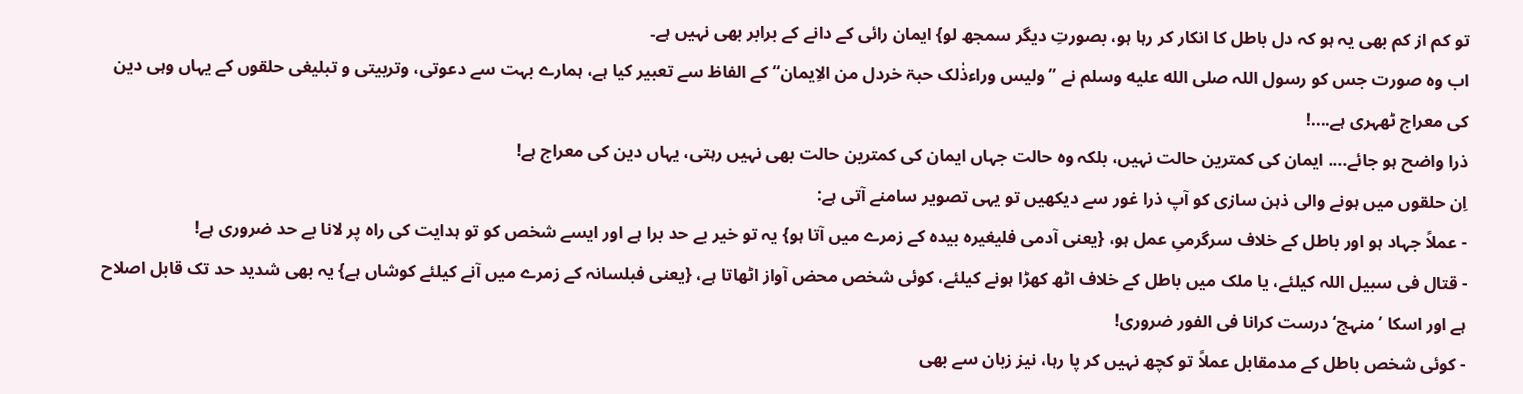تو کم از کم بھی یہ ہو کہ دل باطل کا انکار کر رہا ہو، بصورتِ دیگر سمجھ لو} ایمان رائی کے دانے کے برابر بھی نہیں ہے۔
اب وہ صورت جس کو رسول اللہ صلى الله عليه وسلم نے ”ولیس وراءذٰلک حبۃ خردل من الاِیمان“ کے الفاظ سے تعبیر کیا ہے، ہمارے بہت سے دعوتی، وتربیتی و تبلیغی حلقوں کے یہاں وہی دین کی معراج ٹھہری ہے....!
ذرا واضح ہو جائے.... ایمان کی کمترین حالت نہیں، بلکہ وہ حالت جہاں ایمان کی کمترین حالت بھی نہیں رہتی، یہاں دین کی معراج ہے!
اِن حلقوں میں ہونے والی ذہن سازی کو آپ ذرا غور سے دیکھیں تو یہی تصویر سامنے آتی ہے:
- عملاً جہاد ہو اور باطل کے خلاف سرگرمیِ عمل ہو، {یعنی آدمی فلیغیرہ بیدہ کے زمرے میں آتا ہو} یہ تو خیر بے حد برا ہے اور ایسے شخص کو تو ہدایت کی راہ پر لانا بے حد ضروری ہے!
- قتال فی سبیل اللہ کیلئے، یا ملک میں باطل کے خلاف اٹھ کھڑا ہونے کیلئے، کوئی شخص محض آواز اٹھاتا ہے، {یعنی فبلسانہ کے زمرے میں آنے کیلئے کوشاں ہے} یہ بھی شدید حد تک قابل اصلاح ہے اور اسکا ’منہج‘ درست کرانا فی الفور ضروری!
- کوئی شخص باطل کے مدمقابل عملاً تو کچھ نہیں کر پا رہا، نیز زبان سے بھی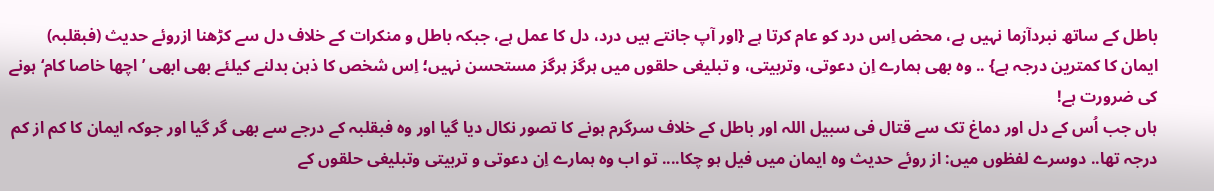باطل کے ساتھ نبردآزما نہیں ہے، محض اِس درد کو عام کرتا ہے {اور آپ جانتے ہیں درد، دل کا عمل ہے، جبکہ باطل و منکرات کے خلاف دل سے کڑھنا ازروئے حدیث (فبقلبہ) ایمان کا کمترین درجہ ہے} .. وہ بھی ہمارے اِن دعوتی، وتربیتی، و تبلیغی حلقوں میں ہرگز ہرگز مستحسن نہیں؛ اِس شخص کا ذہن بدلنے کیلئے بھی ابھی ’اچھا خاصا کام‘ ہونے کی ضرورت ہے!
ہاں جب اُس کے دل اور دماغ تک سے قتال فی سبیل اللہ اور باطل کے خلاف سرگرم ہونے کا تصور نکال دیا گیا اور وہ فبقلبہ کے درجے سے بھی گر گیا اور جوکہ ایمان کا کم از کم درجہ تھا.. دوسرے لفظوں میں: از روئے حدیث وہ ایمان میں فیل ہو چکا.... تو اب وہ ہمارے اِن دعوتی و تربیتی وتبلیغی حلقوں کے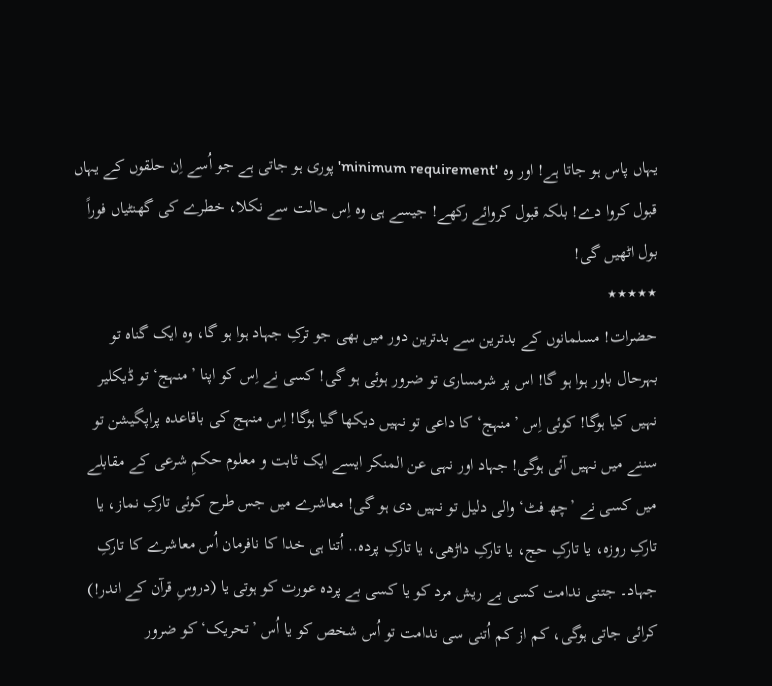یہاں پاس ہو جاتا ہے! اور وہ 'minimum requirement' پوری ہو جاتی ہے جو اُسے اِن حلقوں کے یہاں قبول کروا دے! بلکہ قبول کروائے رکھے! جیسے ہی وہ اِس حالت سے نکلا، خطرے کی گھنٹیاں فوراً بول اٹھیں گی!
٭٭٭٭٭
حضرات! مسلمانوں کے بدترین سے بدترین دور میں بھی جو ترکِ جہاد ہوا ہو گا، وہ ایک گناہ تو بہرحال باور ہوا ہو گا! اس پر شرمساری تو ضرور ہوئی ہو گی! کسی نے اِس کو اپنا ’منہج‘ تو ڈیکلیر نہیں کیا ہوگا! کوئی اِس ’منہج‘ کا داعی تو نہیں دیکھا گیا ہوگا! اِس منہج کی باقاعدہ پراپگیشن تو سننے میں نہیں آئی ہوگی! جہاد اور نہی عن المنکر ایسے ایک ثابت و معلوم حکمِ شرعی کے مقابلے میں کسی نے ’چھ فٹ‘ والی دلیل تو نہیں دی ہو گی! معاشرے میں جس طرح کوئی تارکِ نماز، یا تارکِ روزہ، یا تارکِ حج، یا تارکِ داڑھی، یا تارکِ پردہ.. اُتنا ہی خدا کا نافرمان اُس معاشرے کا تارکِ جہاد۔ جتنی ندامت کسی بے ریش مرد کو یا کسی بے پردہ عورت کو ہوتی یا (دروسِ قرآن کے اندر!) کرائی جاتی ہوگی، کم از کم اُتنی سی ندامت تو اُس شخص کو یا اُس ’تحریک‘ کو ضرور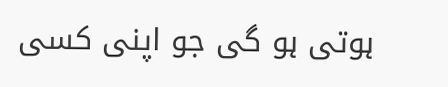ہوتی ہو گی جو اپنی کسی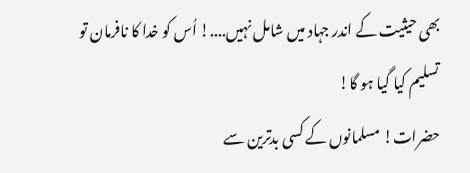بھی حیثیت کے اندر جہاد میں شامل نہیں....! اُس کو خدا کا نافرمان تو تسلیم کیا گیا ہو گا!
حضرات! مسلمانوں کے کسی بدترین سے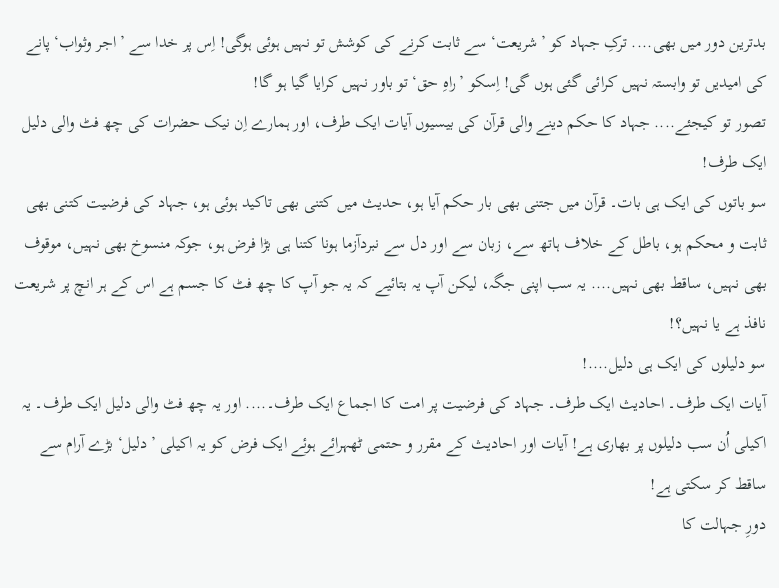بدترین دور میں بھی.... ترکِ جہاد کو ’شریعت‘ سے ثابت کرنے کی کوشش تو نہیں ہوئی ہوگی! اِس پر خدا سے ’اجر وثواب‘ پانے کی امیدیں تو وابستہ نہیں کرائی گئی ہوں گی! اِسکو ’راہِ حق‘ تو باور نہیں کرایا گیا ہو گا!
تصور تو کیجئے.... جہاد کا حکم دینے والی قرآن کی بیسیوں آیات ایک طرف، اور ہمارے اِن نیک حضرات کی چھ فٹ والی دلیل ایک طرف!
سو باتوں کی ایک ہی بات۔ قرآن میں جتنی بھی بار حکم آیا ہو، حدیث میں کتنی بھی تاکید ہوئی ہو، جہاد کی فرضیت کتنی بھی ثابت و محکم ہو، باطل کے خلاف ہاتھ سے، زبان سے اور دل سے نبردآزما ہونا کتنا ہی بڑا فرض ہو، جوکہ منسوخ بھی نہیں، موقوف بھی نہیں، ساقط بھی نہیں.... یہ سب اپنی جگہ، لیکن آپ یہ بتائیے کہ یہ جو آپ کا چھ فٹ کا جسم ہے اس کے ہر انچ پر شریعت نافذ ہے یا نہیں؟!
سو دلیلوں کی ایک ہی دلیل....!
آیات ایک طرف۔ احادیث ایک طرف۔ جہاد کی فرضیت پر امت کا اجماع ایک طرف۔.... اور یہ چھ فٹ والی دلیل ایک طرف۔ یہ اکیلی اُن سب دلیلوں پر بھاری ہے! آیات اور احادیث کے مقرر و حتمی ٹھہرائے ہوئے ایک فرض کو یہ اکیلی ’دلیل‘ بڑے آرام سے ساقط کر سکتی ہے!
دورِ جہالت کا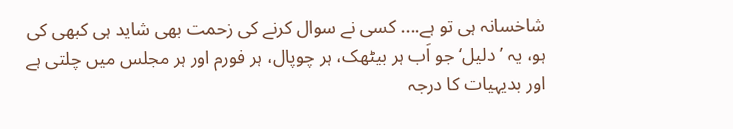شاخسانہ ہی تو ہے.... کسی نے سوال کرنے کی زحمت بھی شاید ہی کبھی کی ہو، یہ ’دلیل‘ جو اَب ہر بیٹھک، ہر چوپال، ہر فورم اور ہر مجلس میں چلتی ہے اور بدیہیات کا درجہ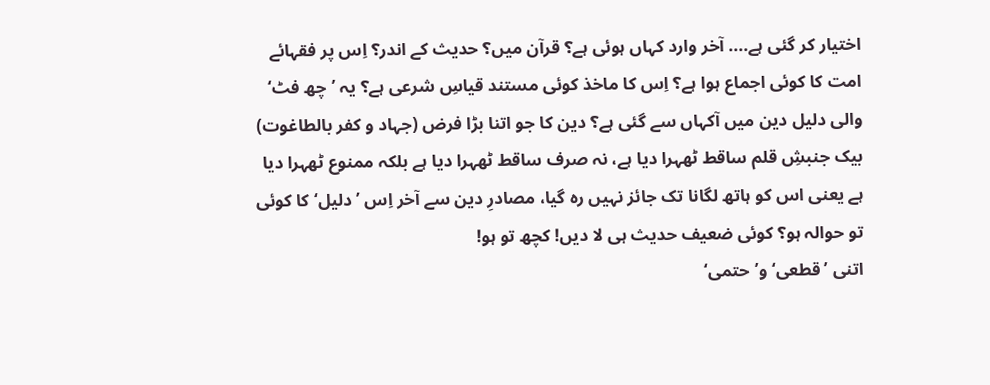اختیار کر گئی ہے.... آخر وارد کہاں ہوئی ہے؟ قرآن میں؟ حدیث کے اندر؟ اِس پر فقہائے امت کا کوئی اجماع ہوا ہے؟ اِس کا ماخذ کوئی مستند قیاسِ شرعی ہے؟ یہ ’چھ فٹ‘ والی دلیل دین میں آکہاں سے گئی ہے؟ دین کا جو اتنا بڑا فرض (جہاد و کفر بالطاغوت) بیک جنبشِ قلم ساقط ٹھہرا دیا ہے، نہ صرف ساقط ٹھہرا دیا ہے بلکہ ممنوع ٹھہرا دیا ہے یعنی اس کو ہاتھ لگانا تک جائز نہیں رہ گیا، مصادرِ دین سے آخر اِس ’دلیل‘ کا کوئی تو حوالہ ہو؟ کوئی ضعیف حدیث ہی لا دیں! کچھ تو ہو!
اتنی ’قطعی‘ و’حتمی‘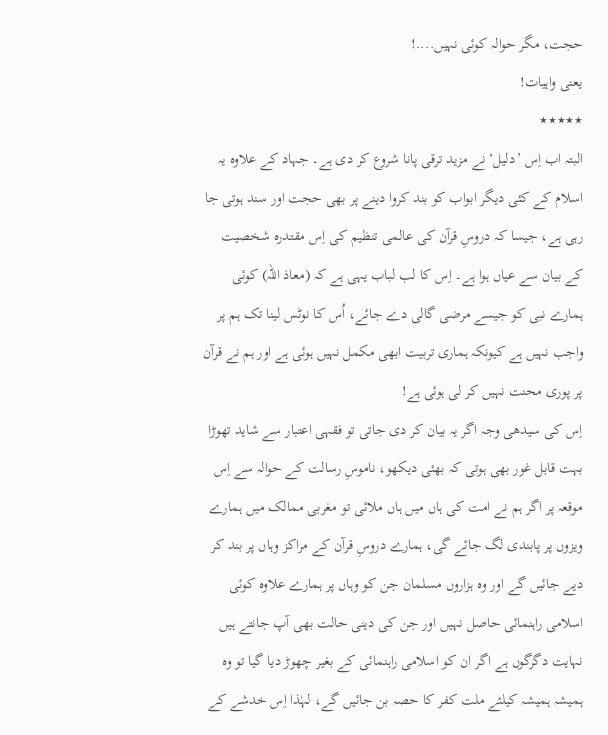حجت، مگر حوالہ کوئی نہیں....!
یعنی واہیات!
٭٭٭٭٭
البتہ اب اِس ’دلیل‘ نے مزید ترقی پانا شروع کر دی ہے۔ جہاد کے علاوہ یہ اسلام کے کئی دیگر ابواب کو بند کروا دینے پر بھی حجت اور سند ہوتی جا رہی ہے، جیسا کہ دروسِ قرآن کی عالمی تنظیم کی اِس مقتدرہ شخصیت کے بیان سے عیاں ہوا ہے۔ اِس کا لب لباب یہی ہے کہ (معاذ اللہ) کوئی ہمارے نبی کو جیسے مرضی گالی دے جائے، اُس کا نوٹس لینا تک ہم پر واجب نہیں ہے کیونکہ ہماری تربیت ابھی مکمل نہیں ہوئی ہے اور ہم نے قرآن پر پوری محنت نہیں کر لی ہوئی ہے!
اِس کی سیدھی وجہ اگر یہ بیان کر دی جاتی تو فقہی اعتبار سے شاید تھوڑا بہت قابل غور بھی ہوتی کہ بھئی دیکھو، ناموسِ رسالت کے حوالہ سے اِس موقعہ پر اگر ہم نے امت کی ہاں میں ہاں ملائی تو مغربی ممالک میں ہمارے ویزوں پر پابندی لگ جائے گی، ہمارے دروسِ قرآن کے مراکز وہاں پر بند کر دیے جائیں گے اور وہ ہزاروں مسلمان جن کو وہاں پر ہمارے علاوہ کوئی اسلامی راہنمائی حاصل نہیں اور جن کی دینی حالت بھی آپ جانتے ہیں نہایت دگرگوں ہے اگر ان کو اسلامی راہنمائی کے بغیر چھوڑ دیا گیا تو وہ ہمیشہ ہمیشہ کیلئے ملت کفر کا حصہ بن جائیں گے، لہٰذا اِس خدشے کے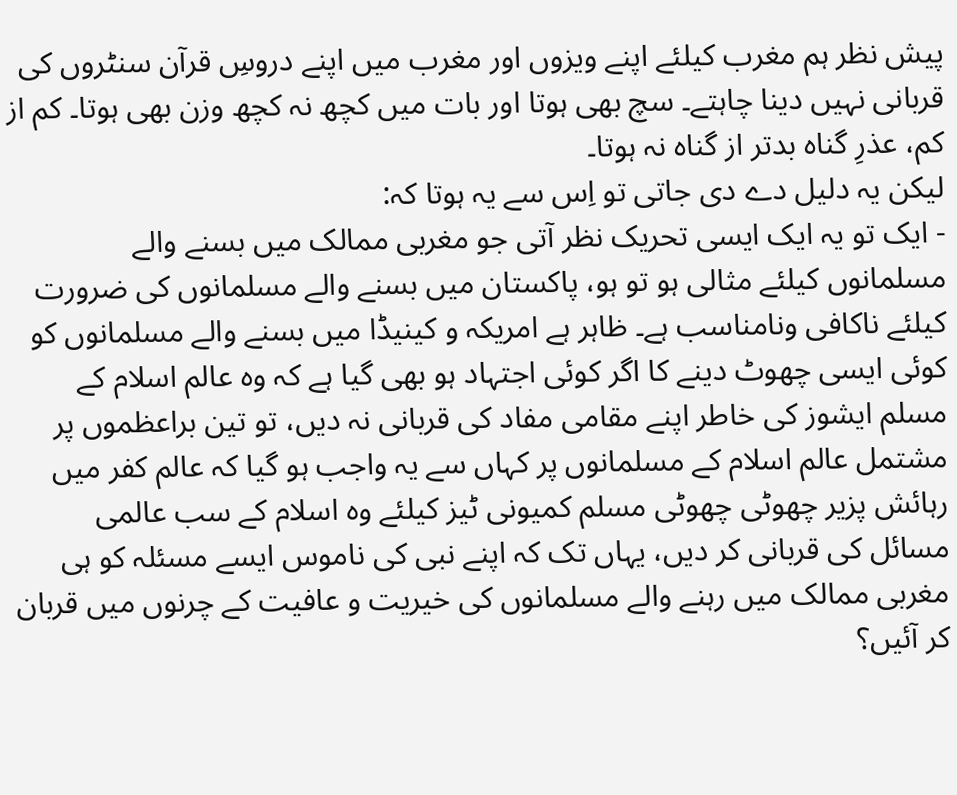پیش نظر ہم مغرب کیلئے اپنے ویزوں اور مغرب میں اپنے دروسِ قرآن سنٹروں کی قربانی نہیں دینا چاہتے۔ سچ بھی ہوتا اور بات میں کچھ نہ کچھ وزن بھی ہوتا۔ کم از کم، عذرِ گناہ بدتر از گناہ نہ ہوتا۔
لیکن یہ دلیل دے دی جاتی تو اِس سے یہ ہوتا کہ:
- ایک تو یہ ایک ایسی تحریک نظر آتی جو مغربی ممالک میں بسنے والے مسلمانوں کیلئے مثالی ہو تو ہو، پاکستان میں بسنے والے مسلمانوں کی ضرورت کیلئے ناکافی ونامناسب ہے۔ ظاہر ہے امریکہ و کینیڈا میں بسنے والے مسلمانوں کو کوئی ایسی چھوٹ دینے کا اگر کوئی اجتہاد ہو بھی گیا ہے کہ وہ عالم اسلام کے مسلم ایشوز کی خاطر اپنے مقامی مفاد کی قربانی نہ دیں، تو تین براعظموں پر مشتمل عالم اسلام کے مسلمانوں پر کہاں سے یہ واجب ہو گیا کہ عالم کفر میں رہائش پزیر چھوٹی چھوٹی مسلم کمیونی ٹیز کیلئے وہ اسلام کے سب عالمی مسائل کی قربانی کر دیں، یہاں تک کہ اپنے نبی کی ناموس ایسے مسئلہ کو ہی مغربی ممالک میں رہنے والے مسلمانوں کی خیریت و عافیت کے چرنوں میں قربان کر آئیں؟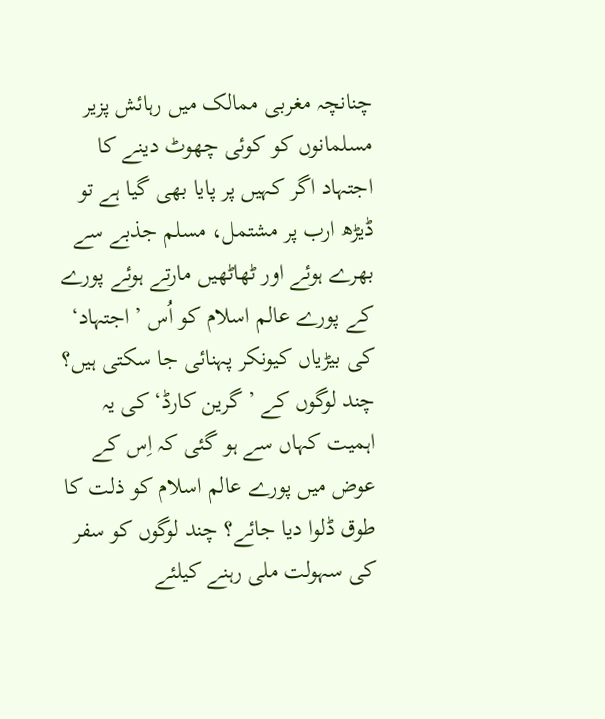چنانچہ مغربی ممالک میں رہائش پزیر مسلمانوں کو کوئی چھوٹ دینے کا اجتہاد اگر کہیں پر پایا بھی گیا ہے تو ڈیڑھ ارب پر مشتمل، مسلم جذبے سے بھرے ہوئے اور ٹھاٹھیں مارتے ہوئے پورے کے پورے عالم اسلام کو اُس ’اجتہاد‘ کی بیڑیاں کیونکر پہنائی جا سکتی ہیں؟ چند لوگوں کے ’گرین کارڈ‘ کی یہ اہمیت کہاں سے ہو گئی کہ اِس کے عوض میں پورے عالم اسلام کو ذلت کا طوق ڈلوا دیا جائے؟ چند لوگوں کو سفر کی سہولت ملی رہنے کیلئے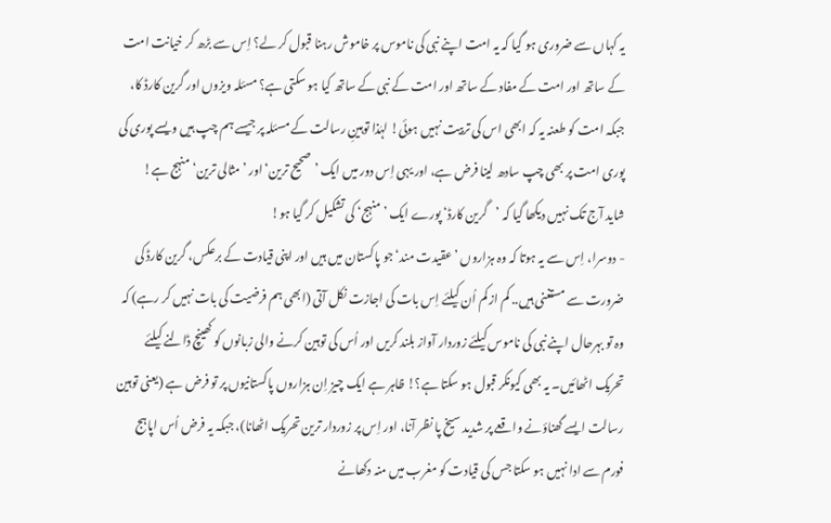یہ کہاں سے ضروری ہو گیا کہ یہ امت اپنے نبی کی ناموس پر خاموش رہنا قبول کر لے؟ اِس سے بڑھ کر خیانت امت کے ساتھ اور امت کے مفاد کے ساتھ اور امت کے نبی کے ساتھ کیا ہو سکتی ہے؟ مسئلہ ویزوں اور گرین کارڈ کا، جبکہ امت کو طعنہ یہ کہ ابھی اس کی تربیت نہیں ہوئی! لہٰذا توہینِ رسالت کے مسئلہ پر جیسے ہم چپ ہیں ویسے پوری کی پوری امت پر بھی چپ سادھ لینا فرض ہے، اور یہی اِس دور میں ایک ’صحیح ترین‘ اور ’مثالی ترین‘ منہج ہے!
شاید آج تک نہیں دیکھا گیا کہ ’گرین کارڈ‘ پورے ایک ’منہج‘ کی تشکیل کر گیا ہو!
- دوسرا، اِس سے یہ ہوتا کہ وہ ہزاروں ’عقیدت مند‘ جو پاکستان میں ہیں اور اپنی قیادت کے برعکس، گرین کارڈ کی ضرورت سے مستغنی ہیں.. کم از کم اُن کیلئے اِس بات کی اجازت نکل آتی (ابھی ہم فرضیت کی بات نہیں کر رہے) کہ وہ تو بہرحال اپنے نبی کی ناموس کیلئے زوردار آواز بلند کریں اور اُس کی توہین کرنے والی زبانوں کو کھینچ ڈالنے کیلئے تحریک اٹھائیں۔ یہ بھی کیونکر قبول ہو سکتا ہے؟! ظاہر ہے ایک چیز اِن ہزاروں پاکستانیوں پر تو فرض ہے (یعنی توہین رسالت ایسے گھناؤنے واقعے پر شدید سیخ پا نظر آنا، اور اِس پر زوردار ترین تحریک اٹھانا)، جبکہ یہ فرض اُس اپاہج فورم سے ادا نہیں ہو سکتا جس کی قیادت کو مغرب میں منہ دکھانے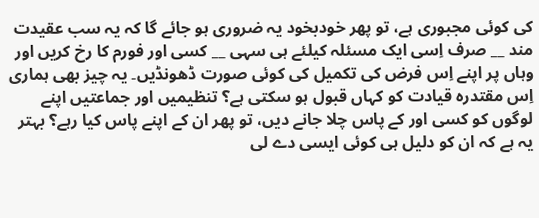کی کوئی مجبوری ہے، تو پھر خودبخود یہ ضروری ہو جائے گا کہ یہ سب عقیدت مند __ صرف اِسی ایک مسئلہ کیلئے ہی سہی __ کسی اور فورم کا رخ کریں اور وہاں پر اپنے اِس فرض کی تکمیل کی کوئی صورت ڈھونڈیں۔ یہ چیز بھی ہماری اِس مقتدرہ قیادت کو کہاں قبول ہو سکتی ہے؟ تنظیمیں اور جماعتیں اپنے لوگوں کو کسی اور کے پاس چلا جانے دیں، تو پھر ان کے اپنے پاس کیا رہے؟ بہتر یہ ہے کہ ان کو دلیل ہی کوئی ایسی دے لی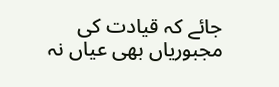جائے کہ قیادت کی مجبوریاں بھی عیاں نہ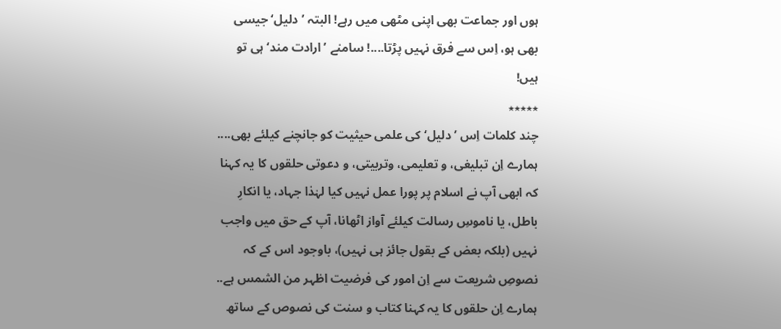ہوں اور جماعت بھی اپنی مٹھی میں رہے! البتہ ’دلیل‘ جیسی بھی ہو، اِس سے فرق نہیں پڑتا....! سامنے ’ارادت مند‘ ہی تو ہیں!
٭٭٭٭٭
چند کلمات اِس ’دلیل‘ کی علمی حیثیت کو جانچنے کیلئے بھی....
ہمارے اِن تبلیغی، و تعلیمی، وتربیتی، و دعوتی حلقوں کا یہ کہنا کہ ابھی آپ نے اسلام پر پورا عمل نہیں کیا لہٰذا جہاد، یا انکارِ باطل، یا ناموسِ رسالت کیلئے آواز اٹھانا، آپ کے حق میں واجب نہیں (بلکہ بعض کے بقول جائز ہی نہیں)، باوجود اس کے کہ نصوصِ شریعت سے اِن امور کی فرضیت اظہر من الشمس ہے.. ہمارے اِن حلقوں کا یہ کہنا کتاب و سنت کی نصوص کے ساتھ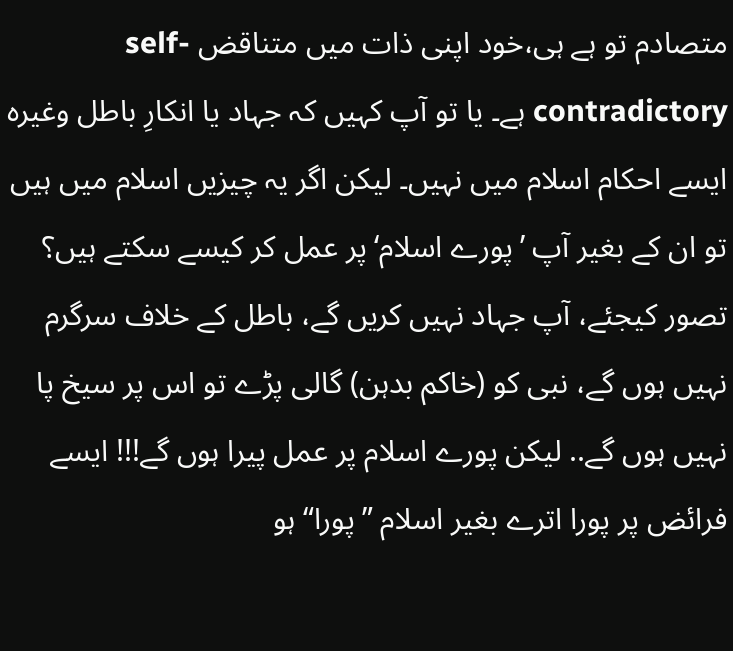متصادم تو ہے ہی،خود اپنی ذات میں متناقض self-contradictory ہے۔ یا تو آپ کہیں کہ جہاد یا انکارِ باطل وغیرہ ایسے احکام اسلام میں نہیں۔ لیکن اگر یہ چیزیں اسلام میں ہیں تو ان کے بغیر آپ ’پورے اسلام‘ پر عمل کر کیسے سکتے ہیں؟ تصور کیجئے، آپ جہاد نہیں کریں گے، باطل کے خلاف سرگرم نہیں ہوں گے، نبی کو (خاکم بدہن) گالی پڑے تو اس پر سیخ پا نہیں ہوں گے.. لیکن پورے اسلام پر عمل پیرا ہوں گے!!! ایسے فرائض پر پورا اترے بغیر اسلام ”پورا“ ہو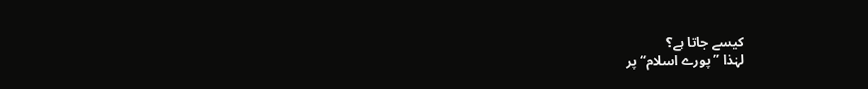کیسے جاتا ہے؟
لہٰذا ”پورے اسلام“ پر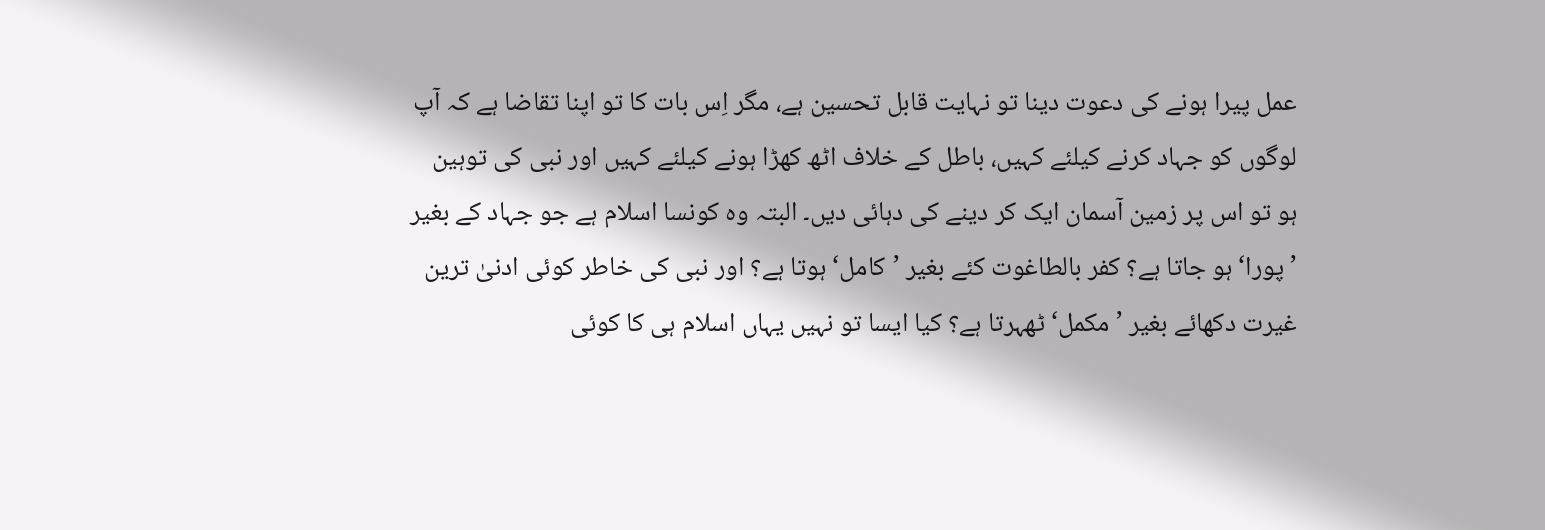عمل پیرا ہونے کی دعوت دینا تو نہایت قابل تحسین ہے، مگر اِس بات کا تو اپنا تقاضا ہے کہ آپ لوگوں کو جہاد کرنے کیلئے کہیں، باطل کے خلاف اٹھ کھڑا ہونے کیلئے کہیں اور نبی کی توہین ہو تو اس پر زمین آسمان ایک کر دینے کی دہائی دیں۔ البتہ وہ کونسا اسلام ہے جو جہاد کے بغیر ’پورا‘ ہو جاتا ہے؟ کفر بالطاغوت کئے بغیر ’کامل‘ ہوتا ہے؟ اور نبی کی خاطر کوئی ادنیٰ ترین غیرت دکھائے بغیر ’مکمل‘ ٹھہرتا ہے؟ کیا ایسا تو نہیں یہاں اسلام ہی کا کوئی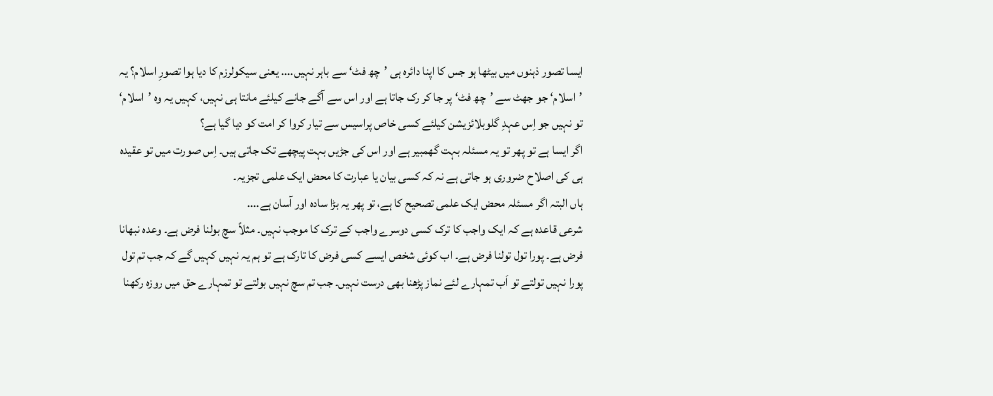ایسا تصور ذہنوں میں بیٹھا ہو جس کا اپنا دائرہ ہی ’چھ فٹ‘ سے باہر نہیں.... یعنی سیکولرزم کا دیا ہوا تصورِ اسلام؟ یہ ’اسلام‘ جو جھٹ سے ’چھ فٹ‘ پر جا کر رک جاتا ہے اور اس سے آگے جانے کیلئے مانتا ہی نہیں، کہیں یہ وہ ’اسلام‘ تو نہیں جو اِس عہدِ گلوبلائزیشن کیلئے کسی خاص پراسیس سے تیار کروا کر امت کو دیا گیا ہے؟
اگر ایسا ہے تو پھر تو یہ مسئلہ بہت گھمبیر ہے اور اس کی جڑیں بہت پیچھے تک جاتی ہیں۔ اِس صورت میں تو عقیدہ ہی کی اصلاح ضروری ہو جاتی ہے نہ کہ کسی بیان یا عبارت کا محض ایک علمی تجزیہ۔
ہاں البتہ اگر مسئلہ محض ایک علمی تصحیح کا ہے، تو پھر یہ بڑا سادہ اور آسان ہے....
شرعی قاعدہ ہے کہ ایک واجب کا ترک کسی دوسرے واجب کے ترک کا موجب نہیں۔ مثلاً سچ بولنا فرض ہے۔ وعدہ نبھانا فرض ہے۔ پورا تول تولنا فرض ہے۔ اب کوئی شخص ایسے کسی فرض کا تارک ہے تو ہم یہ نہیں کہیں گے کہ جب تم تول پورا نہیں تولتے تو اَب تمہارے لئے نماز پڑھنا بھی درست نہیں۔ جب تم سچ نہیں بولتے تو تمہارے حق میں روزہ رکھنا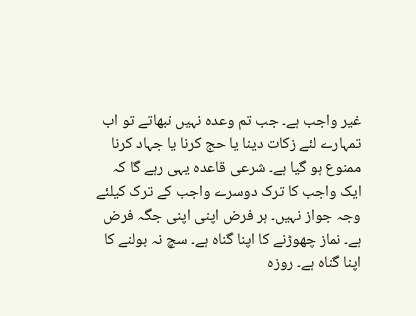غیر واجب ہے۔ جب تم وعدہ نہیں نبھاتے تو اب تمہارے لئے زکات دینا یا حج کرنا یا جہاد کرنا ممنوع ہو گیا ہے۔ شرعی قاعدہ یہی رہے گا کہ ایک واجب کا ترک دوسرے واجب کے ترک کیلئے وجہ جواز نہیں۔ ہر فرض اپنی اپنی جگہ فرض ہے۔ نماز چھوڑنے کا اپنا گناہ ہے۔ سچ نہ بولنے کا اپنا گناہ ہے۔ روزہ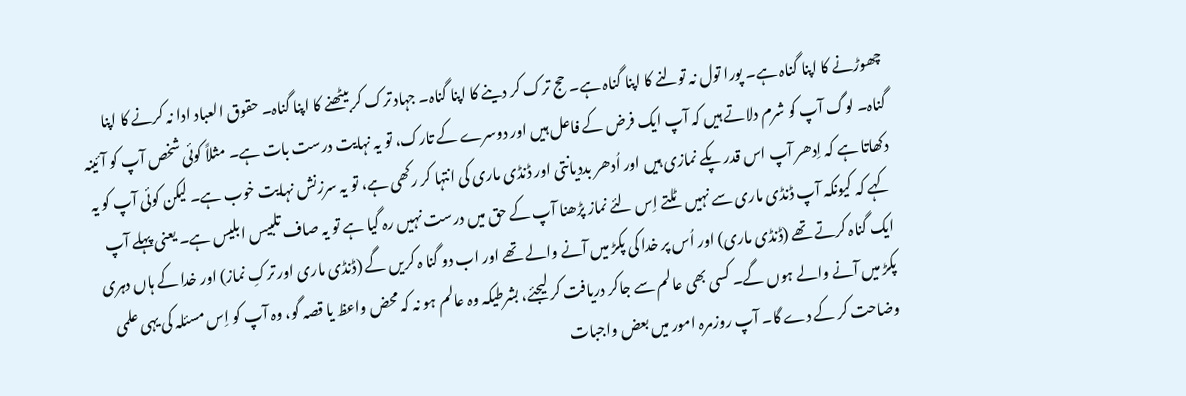چھوڑنے کا اپنا گناہ ہے۔ پورا تول نہ تولنے کا اپنا گناہ ہے۔ حج ترک کر دینے کا اپنا گناہ۔ جہاد ترک کر بیٹھنے کا اپنا گناہ۔ حقوق العباد ادا نہ کرنے کا اپنا گناہ۔ لوگ آپ کو شرم دلاتے ہیں کہ آپ ایک فرض کے فاعل ہیں اور دوسرے کے تارک، تو یہ نہایت درست بات ہے۔ مثلاً کوئی شخص آپ کو آئینہ دکھاتا ہے کہ اِدھر آپ اس قدر پکے نمازی ہیں اور اُدھر بددیانتی اور ڈنڈی ماری کی انتہا کر رکھی ہے، تو یہ سرزنش نہایت خوب ہے۔ لیکن کوئی آپ کو یہ کہے کہ کیونکہ آپ ڈنڈی ماری سے نہیں ٹلتے اِس لئے نماز پڑھنا آپ کے حق میں درست نہیں رہ گیا ہے تو یہ صاف تلبیس ابلیس ہے۔ یعنی پہلے آپ ایک گناہ کرتے تھے (ڈنڈی ماری) اور اُس پر خدا کی پکڑ میں آنے والے تھے اور اب دو گنا ہ کریں گے (ڈنڈی ماری اور ترکِ نماز) اور خدا کے ہاں دہری پکڑ میں آنے والے ہوں گے۔ کسی بھی عالم سے جاکر دریافت کر لیجئے، بشرطیکہ وہ عالم ہو نہ کہ محض واعظ یا قصہ گو، وہ آپ کو اِس مسئلہ کی یہی علمی وضاحت کر کے دے گا۔ آپ روزمرہ امور میں بعض واجبات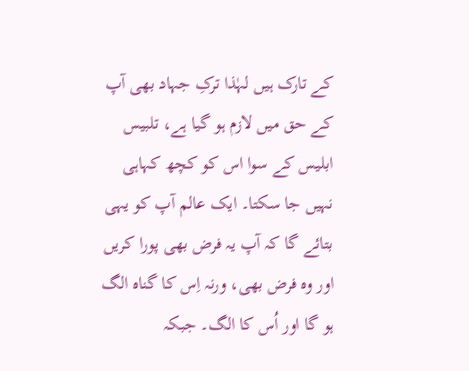کے تارک ہیں لہٰذا ترکِ جہاد بھی آپ کے حق میں لازم ہو گیا ہے، تلبیس ابلیس کے سوا اس کو کچھ کہاہی نہیں جا سکتا۔ ایک عالم آپ کو یہی بتائے گا کہ آپ یہ فرض بھی پورا کریں اور وہ فرض بھی، ورنہ اِس کا گناہ الگ ہو گا اور اُس کا الگ۔ جبکہ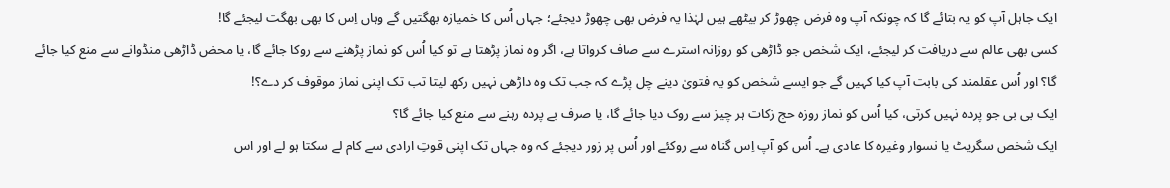ایک جاہل آپ کو یہ بتائے گا کہ چونکہ آپ وہ فرض چھوڑ کر بیٹھے ہیں لہٰذا یہ فرض بھی چھوڑ دیجئے؛ جہاں اُس کا خمیازہ بھگتیں گے وہاں اِس کا بھی بھگت لیجئے گا!
کسی بھی عالم سے دریافت کر لیجئے، ایک شخص جو ڈاڑھی کو روزانہ استرے سے صاف کرواتا ہے، اگر وہ نماز پڑھتا ہے تو کیا اُس کو نماز پڑھنے سے روکا جائے گا، یا محض ڈاڑھی منڈوانے سے منع کیا جائے گا؟ اور اُس عقلمند کی بابت آپ کیا کہیں گے جو ایسے شخص کو یہ فتویٰ دینے چل پڑے کہ جب تک وہ داڑھی نہیں رکھ لیتا تب تک اپنی نماز موقوف کر دے؟!
ایک بی بی جو پردہ نہیں کرتی، کیا اُس کو نماز روزہ حج زکات ہر چیز سے روک دیا جائے گا، یا صرف بے پردہ رہنے سے منع کیا جائے گا؟
ایک شخص سگریٹ یا نسوار وغیرہ کا عادی ہے۔ اُس کو آپ اِس گناہ سے روکئے اور اُس پر زور دیجئے کہ وہ جہاں تک اپنی قوتِ ارادی سے کام لے سکتا ہو لے اور اس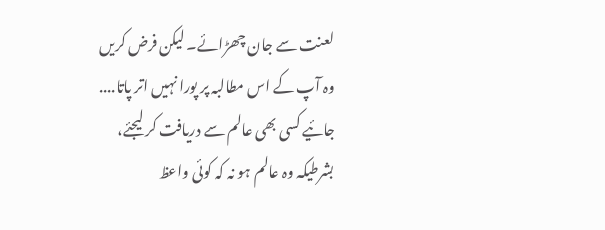لعنت سے جان چھڑائے۔ لیکن فرض کریں وہ آپ کے اس مطالبہ پر پورا نہیں اتر پاتا.... جائیے کسی بھی عالم سے دریافت کر لیجئے، بشرطیکہ وہ عالم ہو نہ کہ کوئی واعظ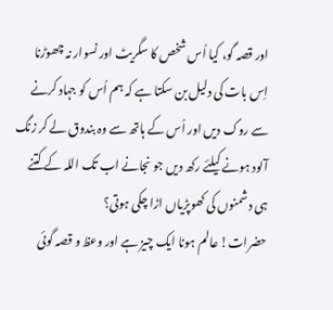اور قصہ گو، کیا اُس شخص کا سگریٹ اور نسوار نہ چھوڑنا اِس بات کی دلیل بن سکتا ہے کہ ہم اُس کو جہاد کرنے سے روک دیں اور اُس کے ہاتھ سے وہ بندوق لے کر زنگ آلود ہونے کیلئے رکھ دیں جو نجانے اب تک اللہ کے کتنے ہی دشمنوں کی کھوپڑیاں اڑا چکی ہوتی؟
حضرات! عالم ہونا ایک چیز ہے اور وعظ و قصہ گوئی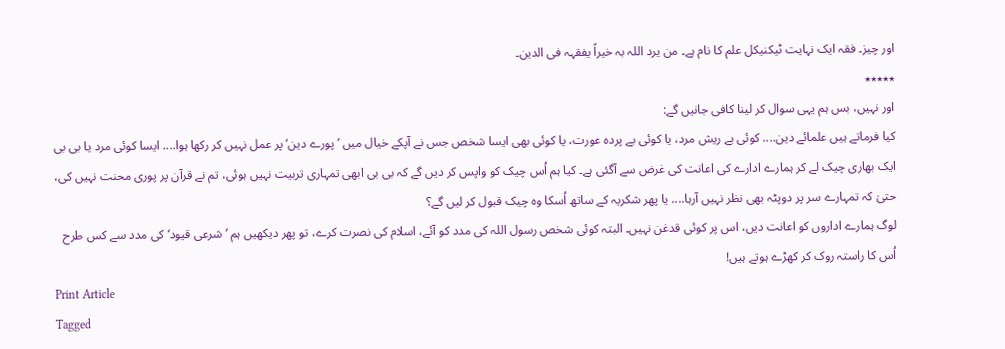اور چیز۔ فقہ ایک نہایت ٹیکنیکل علم کا نام ہے۔ من یرد اللہ بہ خیراً یفقہہ فی الدین۔
٭٭٭٭٭
اور نہیں، بس ہم یہی سوال کر لینا کافی جانیں گے:
کیا فرماتے ہیں علمائے دین.... کوئی بے ریش مرد، یا کوئی بے پردہ عورت، یا کوئی بھی ایسا شخص جس نے آپکے خیال میں ’پورے دین‘ پر عمل نہیں کر رکھا ہوا.... ایسا کوئی مرد یا بی بی ایک بھاری چیک لے کر ہمارے ادارے کی اعانت کی غرض سے آگئی ہے۔ کیا ہم اُس چیک کو واپس کر دیں گے کہ بی بی ابھی تمہاری تربیت نہیں ہوئی، تم نے قرآن پر پوری محنت نہیں کی، حتیٰ کہ تمہارے سر پر دوپٹہ بھی نظر نہیں آرہا.... یا پھر شکریہ کے ساتھ اُسکا وہ چیک قبول کر لیں گے؟
لوگ ہمارے اداروں کو اعانت دیں، اس پر کوئی قدغن نہیں۔ البتہ کوئی شخص رسول اللہ کی مدد کو آئے، اسلام کی نصرت کرے، تو پھر دیکھیں ہم ’شرعی قیود‘ کی مدد سے کس طرح اُس کا راستہ روک کر کھڑے ہوتے ہیں!
Print Article
Tagged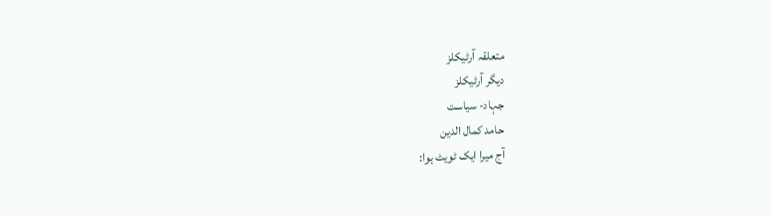متعلقہ آرٹیکلز
ديگر آرٹیکلز
جہاد- سياست
حامد كمال الدين
آج میرا ایک ٹویٹ ہوا: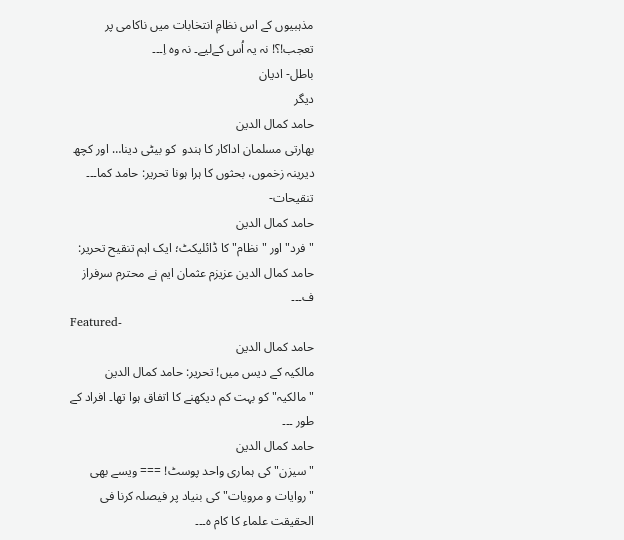مذہبیوں کے اس نظامِ انتخابات میں ناکامی پر تعجب!؟! نہ یہ اُس کےلیے۔ نہ وہ اِ۔۔۔
باطل- اديان
ديگر
حامد كمال الدين
بھارتی مسلمان اداکار کا ہندو  کو بیٹی دینا… اور کچھ دیرینہ زخموں، بحثوں کا ہرا ہونا تحریر: حامد کما۔۔۔
تنقیحات-
حامد كمال الدين
"فرد" اور "نظام" کا ڈائلیکٹ؛ ایک اہم تنقیح تحریر: حامد کمال الدین عزیزم عثمان ایم نے محترم سرفراز ف۔۔۔
Featured-
حامد كمال الدين
مالکیہ کے دیس میں! تحریر: حامد کمال الدین "مالکیہ" کو بہت کم دیکھنے کا اتفاق ہوا تھا۔ افراد کے طور ۔۔۔
حامد كمال الدين
"سیزن" کی ہماری واحد پوسٹ! === ویسے بھی "روایات و مرویات" کی بنیاد پر فیصلہ کرنا فی الحقیقت علماء کا کام ہ۔۔۔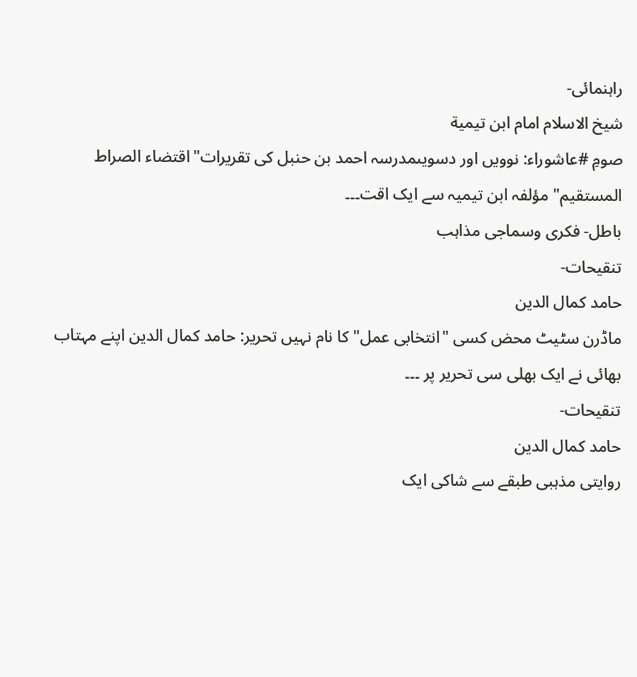راہنمائى-
شيخ الاسلام امام ابن تيمية
صومِ #عاشوراء: نوویں اور دسویںمدرسہ احمد بن حنبل کی تقریرات"اقتضاء الصراط المستقیم" مؤلفہ ابن تیمیہ سے ایک اقت۔۔۔
باطل- فكرى وسماجى مذاہب
تنقیحات-
حامد كمال الدين
ماڈرن سٹیٹ محض کسی "انتخابی عمل" کا نام نہیں تحریر: حامد کمال الدین اپنے مہتاب بھائی نے ایک بھلی سی تحریر پر ۔۔۔
تنقیحات-
حامد كمال الدين
روایتی مذہبی طبقے سے شاکی ایک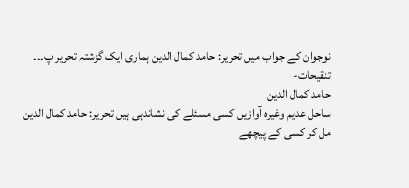نوجوان کے جواب میں تحریر: حامد کمال الدین ہماری ایک گزشتہ تحریر پ۔۔۔
تنقیحات-
حامد كمال الدين
ساحل عدیم وغیرہ آوازیں کسی مسئلے کی نشاندہی ہیں تحریر: حامد کمال الدین مل کر کسی کے پیچھے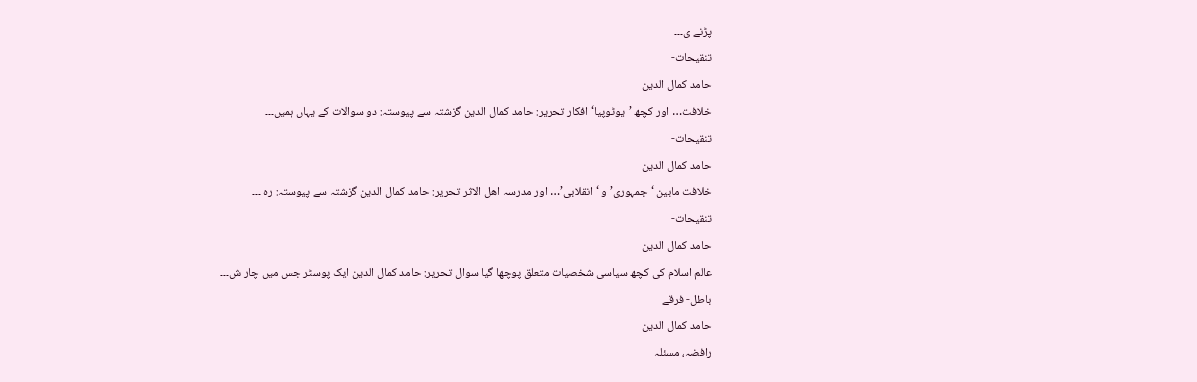پڑنے ی۔۔۔
تنقیحات-
حامد كمال الدين
خلافت… اور کچھ ’یوٹوپیا‘ افکار تحریر: حامد کمال الدین گزشتہ سے پیوستہ: دو سوالات کے یہاں ہمیں۔۔۔
تنقیحات-
حامد كمال الدين
خلافت مابین ‘جمہوری’ و ‘انقلابی’… اور مدرسہ اھل الاثر تحریر: حامد کمال الدین گزشتہ سے پیوستہ: رہ ۔۔۔
تنقیحات-
حامد كمال الدين
عالم اسلام کی کچھ سیاسی شخصیات متعلق پوچھا گیا سوال تحریر: حامد کمال الدین ایک پوسٹر جس میں چار ش۔۔۔
باطل- فرقے
حامد كمال الدين
رافضہ، مسئلہ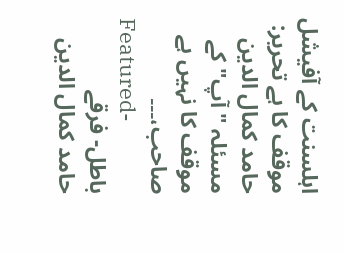اہلسنت کے آفیشل موقف کا ہے تحریر: حامد کمال الدین مسئلہ "آپ" کے موقف کا نہیں ہے صاحب،۔۔۔
Featured-
باطل- فرقے
حامد كمال الدين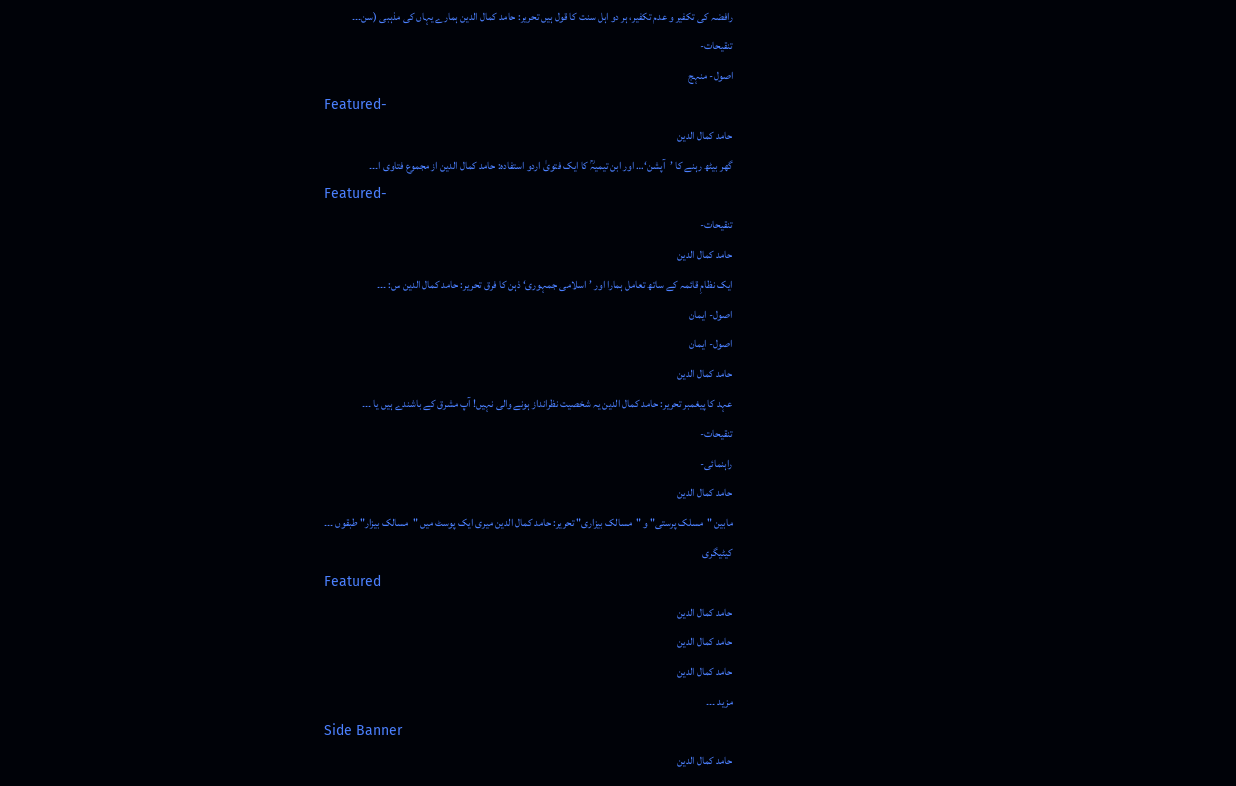رافضہ کی تکفیر و عدم تکفیر، ہر دو اہل سنت کا قول ہیں تحریر: حامد کمال الدین ہمارے یہاں کی مذہبی (سن۔۔۔
تنقیحات-
اصول- منہج
Featured-
حامد كمال الدين
گھر بیٹھ رہنے کا ’آپشن‘… اور ابن تیمیہؒ کا ایک فتویٰ اردو استفادہ: حامد کمال الدین از مجموع فتاوى ا۔۔۔
Featured-
تنقیحات-
حامد كمال الدين
ایک نظامِ قائمہ کے ساتھ تعامل ہمارا اور ’اسلامی جمہوری‘ ذہن کا فرق تحریر: حامد کمال الدین س: ۔۔۔
اصول- ايمان
اصول- ايمان
حامد كمال الدين
عہد کا پیغمبر تحریر: حامد کمال الدین یہ شخصیت نظرانداز ہونے والی نہیں! آپ مشرق کے باشندے ہیں یا ۔۔۔
تنقیحات-
راہنمائى-
حامد كمال الدين
مابین "مسلک پرستی" و "مسالک بیزاری" تحریر: حامد کمال الدین میری ایک پوسٹ میں "مسالک بیزار" طبقوں ۔۔۔
کیٹیگری
Featured
حامد كمال الدين
حامد كمال الدين
حامد كمال الدين
مزيد ۔۔۔
Side Banner
حامد كمال الدين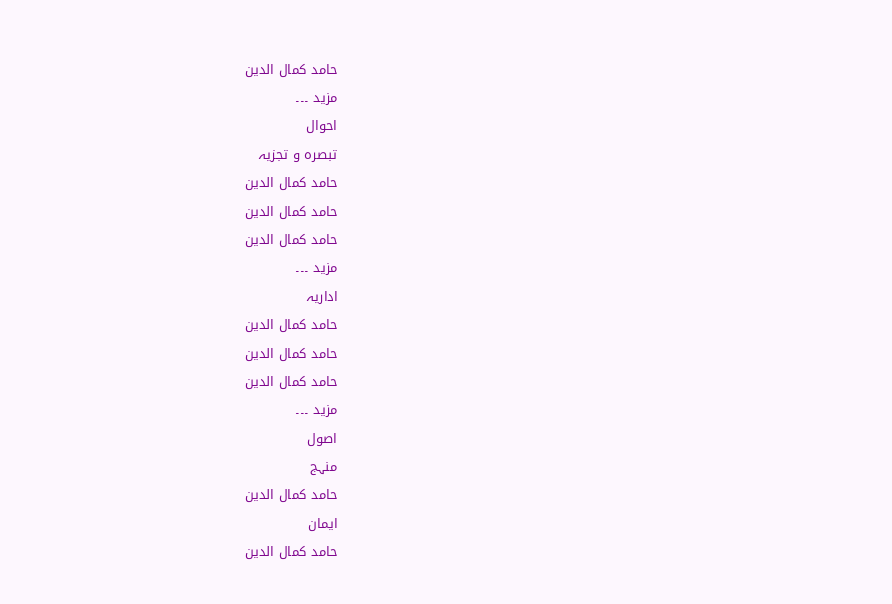حامد كمال الدين
مزيد ۔۔۔
احوال
تبصرہ و تجزیہ
حامد كمال الدين
حامد كمال الدين
حامد كمال الدين
مزيد ۔۔۔
اداریہ
حامد كمال الدين
حامد كمال الدين
حامد كمال الدين
مزيد ۔۔۔
اصول
منہج
حامد كمال الدين
ايمان
حامد كمال الدين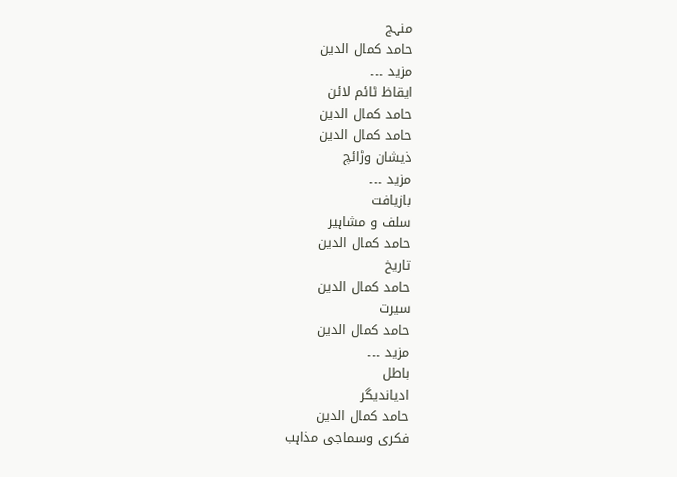منہج
حامد كمال الدين
مزيد ۔۔۔
ایقاظ ٹائم لائن
حامد كمال الدين
حامد كمال الدين
ذيشان وڑائچ
مزيد ۔۔۔
بازيافت
سلف و مشاہير
حامد كمال الدين
تاريخ
حامد كمال الدين
سيرت
حامد كمال الدين
مزيد ۔۔۔
باطل
اديانديگر
حامد كمال الدين
فكرى وسماجى مذاہب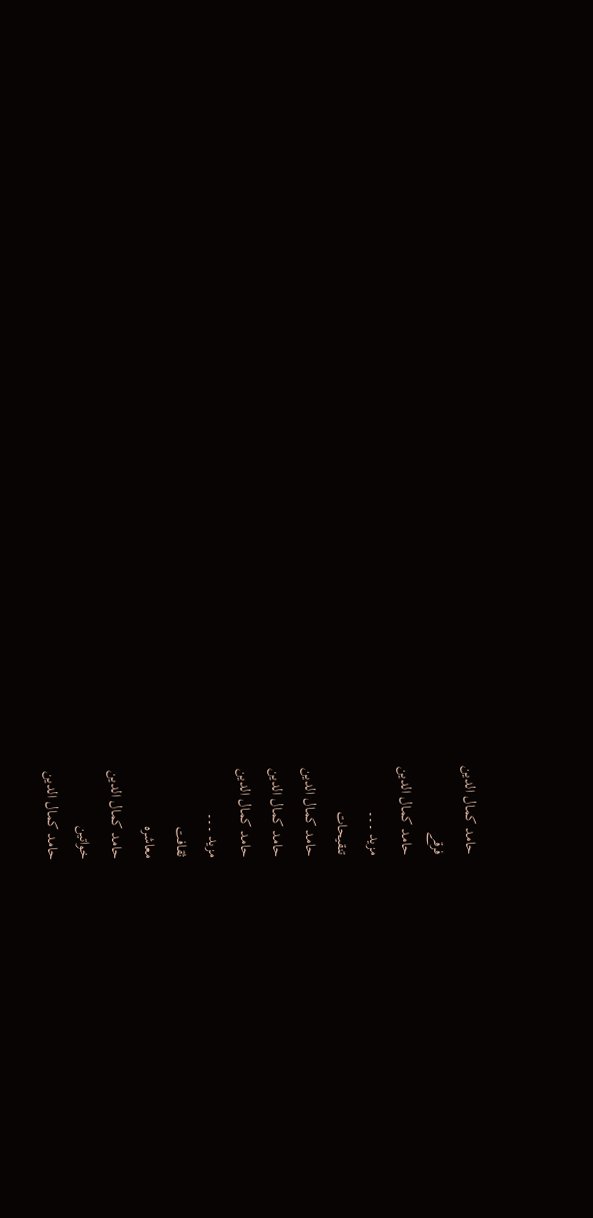حامد كمال الدين
فرقے
حامد كمال الدين
مزيد ۔۔۔
تنقیحات
حامد كمال الدين
حامد كمال الدين
حامد كمال الدين
مزيد ۔۔۔
ثقافت
معاشرہ
حامد كمال الدين
خواتين
حامد كمال الدين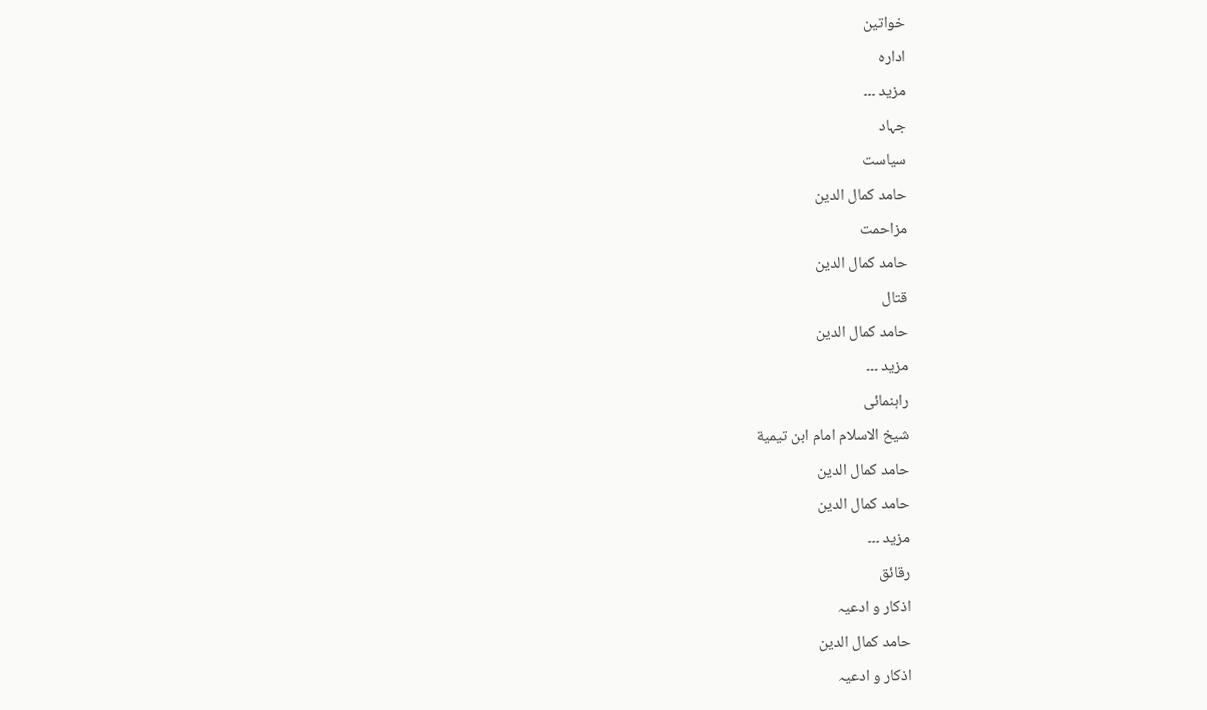خواتين
ادارہ
مزيد ۔۔۔
جہاد
سياست
حامد كمال الدين
مزاحمت
حامد كمال الدين
قتال
حامد كمال الدين
مزيد ۔۔۔
راہنمائى
شيخ الاسلام امام ابن تيمية
حامد كمال الدين
حامد كمال الدين
مزيد ۔۔۔
رقائق
اذكار و ادعيہ
حامد كمال الدين
اذكار و ادعيہ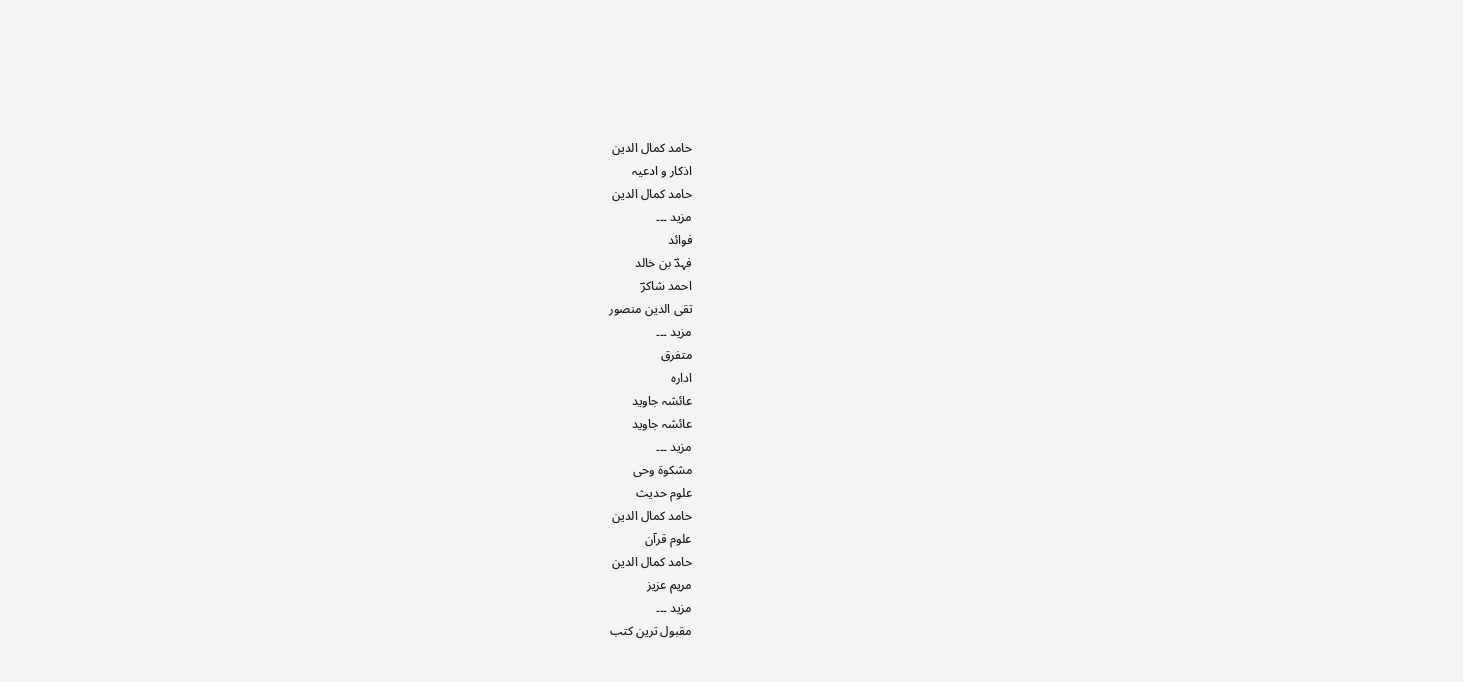حامد كمال الدين
اذكار و ادعيہ
حامد كمال الدين
مزيد ۔۔۔
فوائد
فہدؔ بن خالد
احمد شاکرؔ
تقی الدین منصور
مزيد ۔۔۔
متفرق
ادارہ
عائشہ جاوید
عائشہ جاوید
مزيد ۔۔۔
مشكوة وحى
علوم حديث
حامد كمال الدين
علوم قرآن
حامد كمال الدين
مریم عزیز
مزيد ۔۔۔
مقبول ترین کتب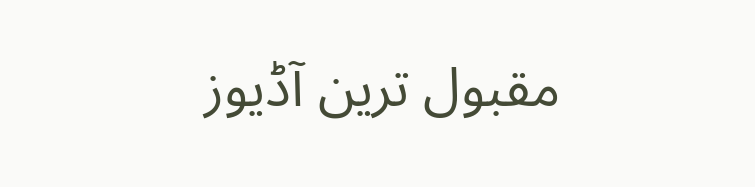مقبول ترین آڈيوز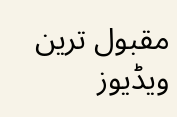مقبول ترین ويڈيوز